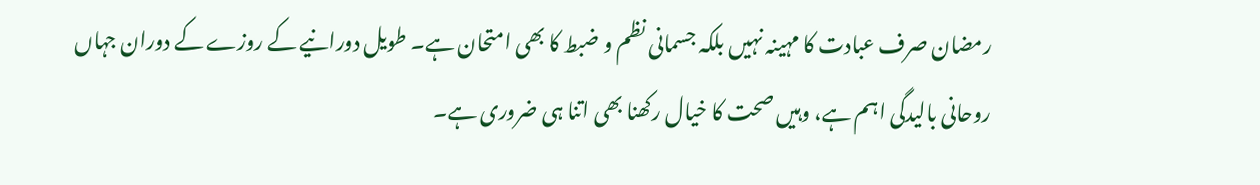رمضان صرف عبادت کا مہینہ نہیں بلکہ جسمانی نظم و ضبط کا بھی امتحان ہے۔ طویل دورانیے کے روزے کے دوران جہاں روحانی بالیدگی اہم ہے، وہیں صحت کا خیال رکھنا بھی اتنا ہی ضروری ہے۔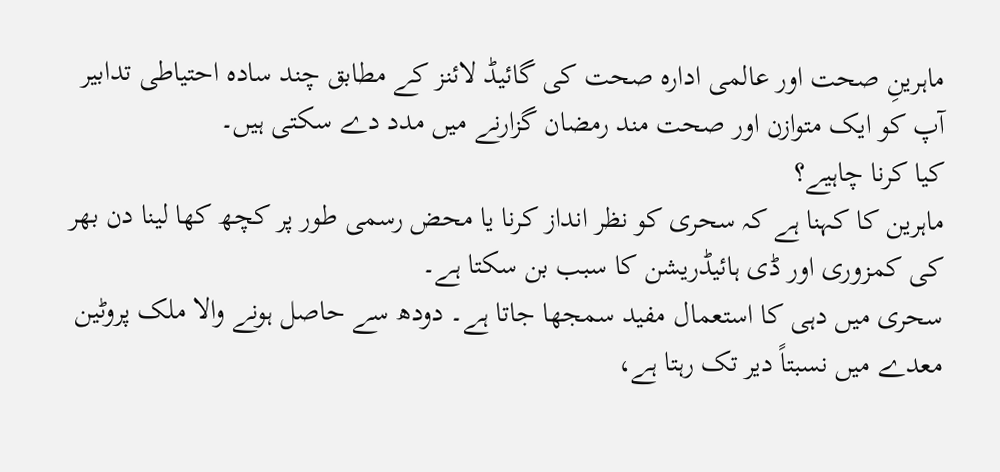ماہرینِ صحت اور عالمی ادارہ صحت کی گائیڈ لائنز کے مطابق چند سادہ احتیاطی تدابیر آپ کو ایک متوازن اور صحت مند رمضان گزارنے میں مدد دے سکتی ہیں۔
کیا کرنا چاہیے؟
ماہرین کا کہنا ہے کہ سحری کو نظر انداز کرنا یا محض رسمی طور پر کچھ کھا لینا دن بھر کی کمزوری اور ڈی ہائیڈریشن کا سبب بن سکتا ہے۔
سحری میں دہی کا استعمال مفید سمجھا جاتا ہے۔ دودھ سے حاصل ہونے والا ملک پروٹین معدے میں نسبتاً دیر تک رہتا ہے،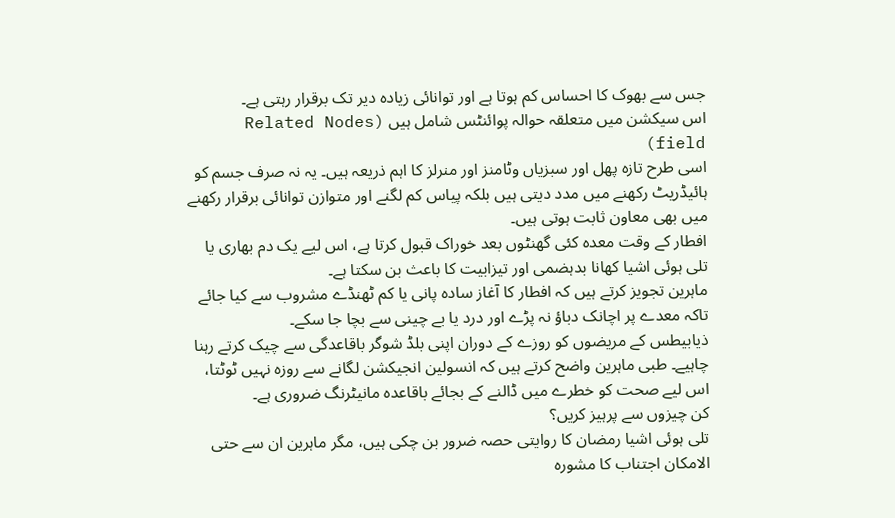جس سے بھوک کا احساس کم ہوتا ہے اور توانائی زیادہ دیر تک برقرار رہتی ہے۔
اس سیکشن میں متعلقہ حوالہ پوائنٹس شامل ہیں (Related Nodes field)
اسی طرح تازہ پھل اور سبزیاں وٹامنز اور منرلز کا اہم ذریعہ ہیں۔ یہ نہ صرف جسم کو ہائیڈریٹ رکھنے میں مدد دیتی ہیں بلکہ پیاس کم لگنے اور متوازن توانائی برقرار رکھنے میں بھی معاون ثابت ہوتی ہیں۔
افطار کے وقت معدہ کئی گھنٹوں بعد خوراک قبول کرتا ہے، اس لیے یک دم بھاری یا تلی ہوئی اشیا کھانا بدہضمی اور تیزابیت کا باعث بن سکتا ہے۔
ماہرین تجویز کرتے ہیں کہ افطار کا آغاز سادہ پانی یا کم ٹھنڈے مشروب سے کیا جائے تاکہ معدے پر اچانک دباؤ نہ پڑے اور درد یا بے چینی سے بچا جا سکے۔
ذیابیطس کے مریضوں کو روزے کے دوران اپنی بلڈ شوگر باقاعدگی سے چیک کرتے رہنا چاہیے۔ طبی ماہرین واضح کرتے ہیں کہ انسولین انجیکشن لگانے سے روزہ نہیں ٹوٹتا، اس لیے صحت کو خطرے میں ڈالنے کے بجائے باقاعدہ مانیٹرنگ ضروری ہے۔
کن چیزوں سے پرہیز کریں؟
تلی ہوئی اشیا رمضان کا روایتی حصہ ضرور بن چکی ہیں، مگر ماہرین ان سے حتی الامکان اجتناب کا مشورہ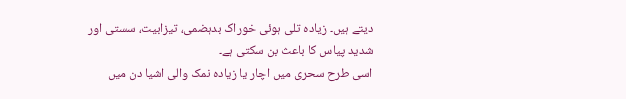دیتے ہیں۔ زیادہ تلی ہوئی خوراک بدہضمی، تیزابیت، سستی اور شدید پیاس کا باعث بن سکتی ہے۔
اسی طرح سحری میں اچار یا زیادہ نمک والی اشیا دن میں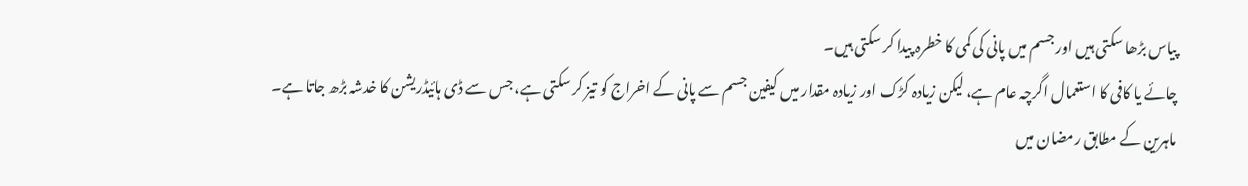پیاس بڑھا سکتی ہیں اور جسم میں پانی کی کمی کا خطرہ پیدا کر سکتی ہیں۔
چائے یا کافی کا استعمال اگرچہ عام ہے، لیکن زیادہ کڑک اور زیادہ مقدار میں کیفین جسم سے پانی کے اخراج کو تیز کر سکتی ہے، جس سے ڈی ہائیڈریشن کا خدشہ بڑھ جاتا ہے۔
ماہرین کے مطابق رمضان میں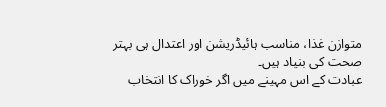متوازن غذا، مناسب ہائیڈریشن اور اعتدال ہی بہتر صحت کی بنیاد ہیں۔
عبادت کے اس مہینے میں اگر خوراک کا انتخاب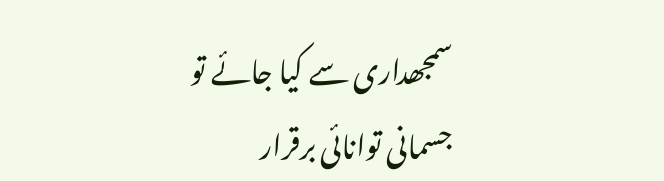سمجھداری سے کیا جائے تو جسمانی توانائی برقرار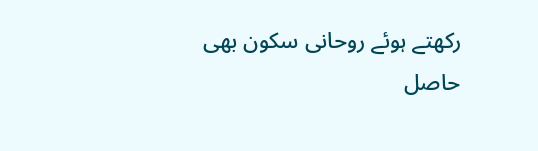رکھتے ہوئے روحانی سکون بھی حاصل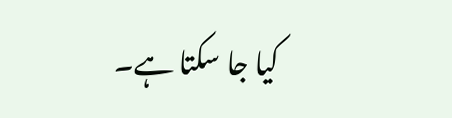کیا جا سکتا ہے۔